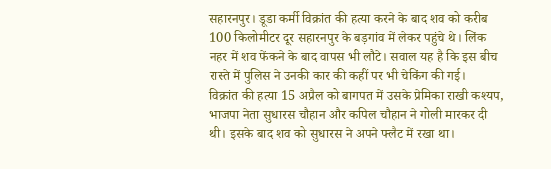सहारनपुर। डूडा कर्मी विक्रांत की हत्या करने के बाद शव को करीब 100 किलोमीटर दूर सहारनपुर के बड़गांव में लेकर पहुंचे थे। लिंक नहर में शव फेंकने के बाद वापस भी लौटे। सवाल यह है कि इस बीच रास्ते में पुलिस ने उनकी कार की कहीं पर भी चेकिंग की गई।
विक्रांत की हत्या 15 अप्रैल को बागपत में उसके प्रेमिका राखी कश्यप, भाजपा नेता सुधारस चौहान और कपिल चौहान ने गोली मारकर दी थी। इसके बाद शव को सुधारस ने अपने फ्लैट में रखा था।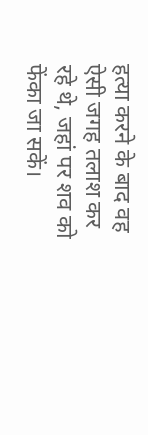हत्या करने के बाद वह ऐसी जगह तलाश कर रहे थे, जहां पर शव को फेंका जा सकें।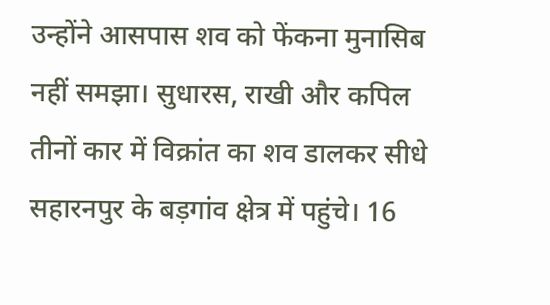उन्होंने आसपास शव को फेंकना मुनासिब नहीं समझा। सुधारस, राखी और कपिल तीनों कार में विक्रांत का शव डालकर सीधे सहारनपुर के बड़गांव क्षेत्र में पहुंचे। 16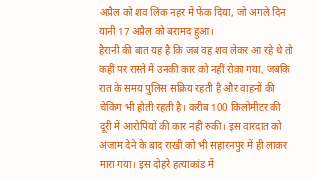अप्रैल को शव लिंक नहर में फेंक दिया, जो अगले दिन यानी 17 अप्रैल को बरामद हुआ।
हैरानी की बात यह है कि जब वह शव लेकर आ रहे थे तो कहीं पर रास्ते में उनकी कार को नहीं रोका गया, जबकि रात के समय पुलिस सक्रिय रहती है और वाहनों की चेकिंग भी होती रहती है। करीब 100 किलोमीटर की दूरी में आरोपियों की कार नहीं रुकी। इस वारदात को अंजाम देने के बाद राखी को भी सहारनपुर में ही लाकर मारा गया। इस दोहरे हत्याकांड में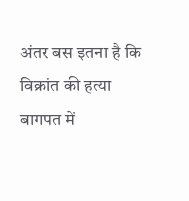अंतर बस इतना है कि विक्रांत की हत्या बागपत में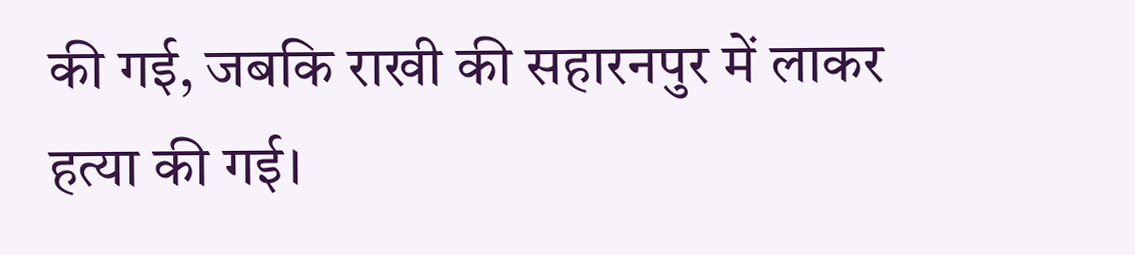की गई, जबकि राखी की सहारनपुर में लाकर हत्या की गई।